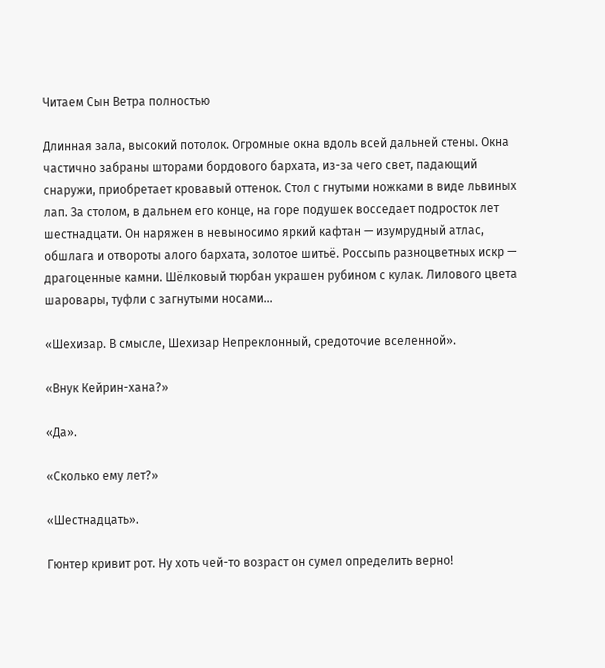Читаем Сын Ветра полностью

Длинная зала, высокий потолок. Огромные окна вдоль всей дальней стены. Окна частично забраны шторами бордового бархата, из-за чего свет, падающий снаружи, приобретает кровавый оттенок. Стол с гнутыми ножками в виде львиных лап. За столом, в дальнем его конце, на горе подушек восседает подросток лет шестнадцати. Он наряжен в невыносимо яркий кафтан — изумрудный атлас, обшлага и отвороты алого бархата, золотое шитьё. Россыпь разноцветных искр — драгоценные камни. Шёлковый тюрбан украшен рубином с кулак. Лилового цвета шаровары, туфли с загнутыми носами…

«Шехизар. В смысле, Шехизар Непреклонный, средоточие вселенной».

«Внук Кейрин-хана?»

«Да».

«Сколько ему лет?»

«Шестнадцать».

Гюнтер кривит рот. Ну хоть чей-то возраст он сумел определить верно!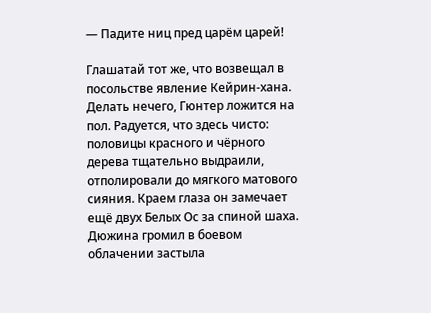— Падите ниц пред царём царей!

Глашатай тот же, что возвещал в посольстве явление Кейрин-хана. Делать нечего, Гюнтер ложится на пол. Радуется, что здесь чисто: половицы красного и чёрного дерева тщательно выдраили, отполировали до мягкого матового сияния. Краем глаза он замечает ещё двух Белых Ос за спиной шаха. Дюжина громил в боевом облачении застыла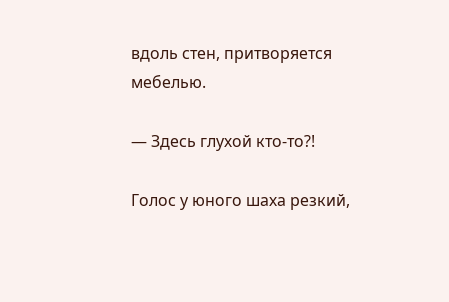вдоль стен, притворяется мебелью.

— Здесь глухой кто-то?!

Голос у юного шаха резкий,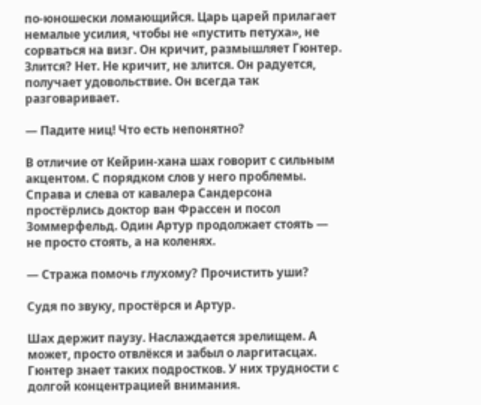по-юношески ломающийся. Царь царей прилагает немалые усилия, чтобы не «пустить петуха», не сорваться на визг. Он кричит, размышляет Гюнтер. Злится? Нет. Не кричит, не злится. Он радуется, получает удовольствие. Он всегда так разговаривает.

— Падите ниц! Что есть непонятно?

В отличие от Кейрин-хана шах говорит с сильным акцентом. С порядком слов у него проблемы. Справа и слева от кавалера Сандерсона простёрлись доктор ван Фрассен и посол Зоммерфельд. Один Артур продолжает стоять — не просто стоять, а на коленях.

— Стража помочь глухому? Прочистить уши?

Судя по звуку, простёрся и Артур.

Шах держит паузу. Наслаждается зрелищем. А может, просто отвлёкся и забыл о ларгитасцах. Гюнтер знает таких подростков. У них трудности с долгой концентрацией внимания.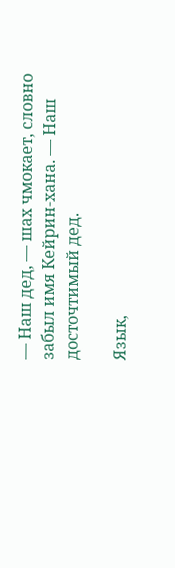— Наш дед, — шах чмокает, словно забыл имя Кейрин-хана. — Наш досточтимый дед.

Язык,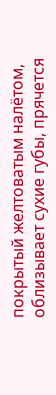покрытый желтоватым налётом, облизывает сухие губы, прячется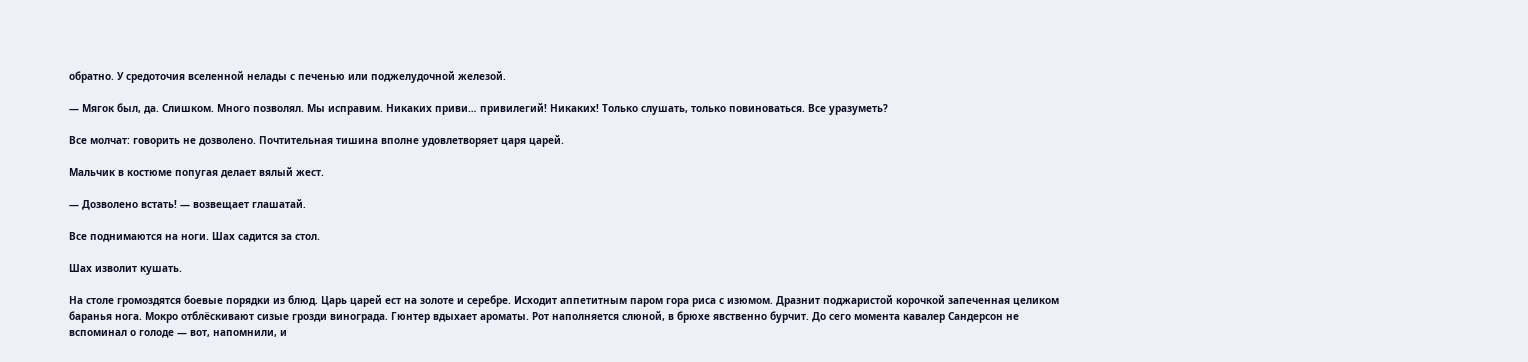обратно. У средоточия вселенной нелады с печенью или поджелудочной железой.

— Мягок был, да. Слишком. Много позволял. Мы исправим. Никаких приви… привилегий! Никаких! Только слушать, только повиноваться. Все уразуметь?

Все молчат: говорить не дозволено. Почтительная тишина вполне удовлетворяет царя царей.

Мальчик в костюме попугая делает вялый жест.

— Дозволено встать! — возвещает глашатай.

Все поднимаются на ноги. Шах садится за стол.

Шах изволит кушать.

На столе громоздятся боевые порядки из блюд. Царь царей ест на золоте и серебре. Исходит аппетитным паром гора риса с изюмом. Дразнит поджаристой корочкой запеченная целиком баранья нога. Мокро отблёскивают сизые грозди винограда. Гюнтер вдыхает ароматы. Рот наполняется слюной, в брюхе явственно бурчит. До сего момента кавалер Сандерсон не вспоминал о голоде — вот, напомнили, и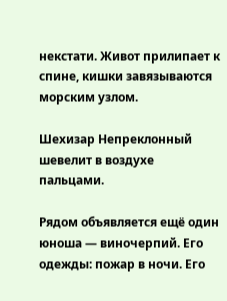некстати. Живот прилипает к спине, кишки завязываются морским узлом.

Шехизар Непреклонный шевелит в воздухе пальцами.

Рядом объявляется ещё один юноша — виночерпий. Его одежды: пожар в ночи. Его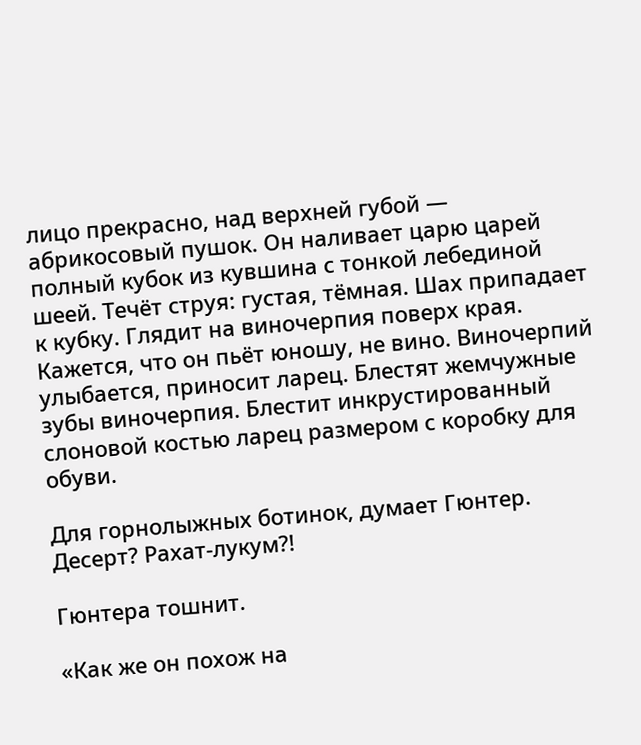лицо прекрасно, над верхней губой — абрикосовый пушок. Он наливает царю царей полный кубок из кувшина с тонкой лебединой шеей. Течёт струя: густая, тёмная. Шах припадает к кубку. Глядит на виночерпия поверх края. Кажется, что он пьёт юношу, не вино. Виночерпий улыбается, приносит ларец. Блестят жемчужные зубы виночерпия. Блестит инкрустированный слоновой костью ларец размером с коробку для обуви.

Для горнолыжных ботинок, думает Гюнтер. Десерт? Рахат-лукум?!

Гюнтера тошнит.

«Как же он похож на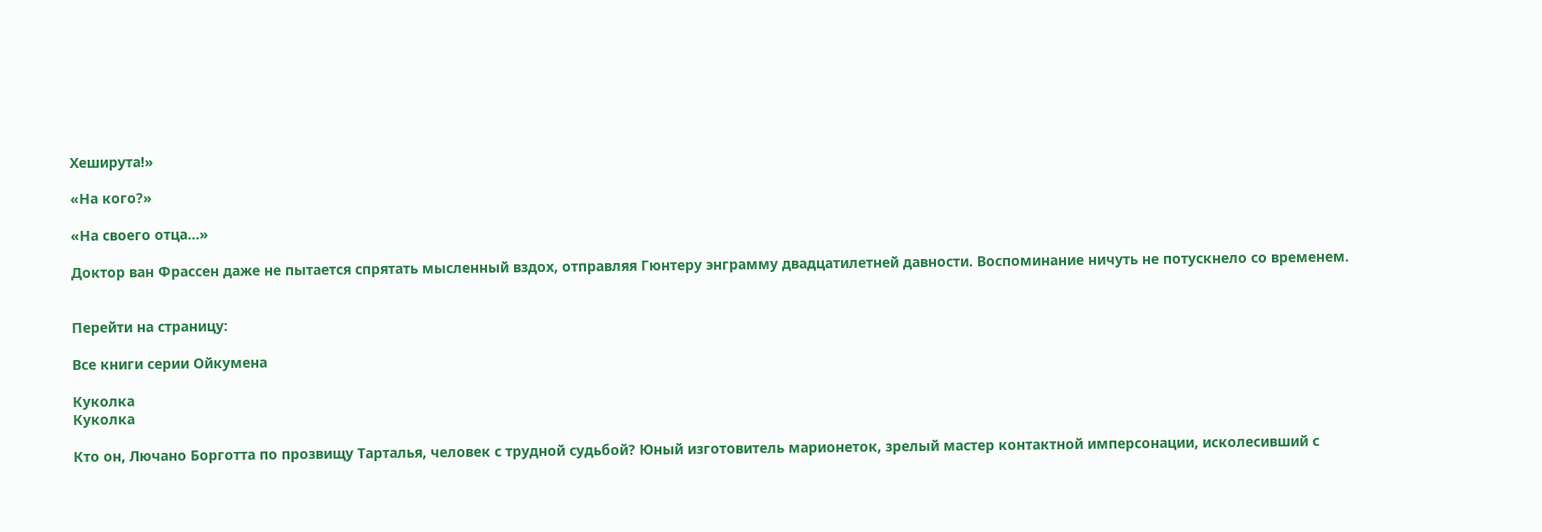Хеширута!»

«На кого?»

«На своего отца…»

Доктор ван Фрассен даже не пытается спрятать мысленный вздох, отправляя Гюнтеру энграмму двадцатилетней давности. Воспоминание ничуть не потускнело со временем.


Перейти на страницу:

Все книги серии Ойкумена

Куколка
Куколка

Кто он, Лючано Борготта по прозвищу Тарталья, человек с трудной судьбой? Юный изготовитель марионеток, зрелый мастер контактной имперсонации, исколесивший с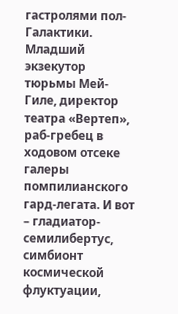гастролями пол-Галактики. Младший экзекутор тюрьмы Мей-Гиле, директор театра «Вертеп», раб-гребец в ходовом отсеке галеры помпилианского гард-легата. И вот – гладиатор-семилибертус, симбионт космической флуктуации,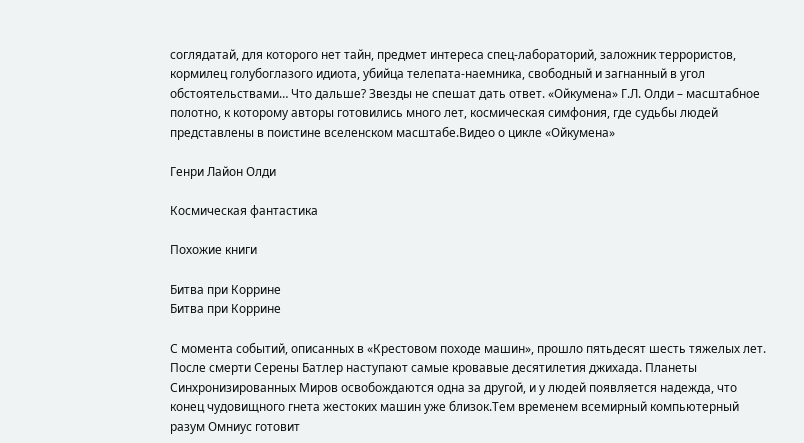соглядатай, для которого нет тайн, предмет интереса спец-лабораторий, заложник террористов, кормилец голубоглазого идиота, убийца телепата-наемника, свободный и загнанный в угол обстоятельствами… Что дальше? Звезды не спешат дать ответ. «Ойкумена» Г.Л. Олди – масштабное полотно, к которому авторы готовились много лет, космическая симфония, где судьбы людей представлены в поистине вселенском масштабе.Видео о цикле «Ойкумена»

Генри Лайон Олди

Космическая фантастика

Похожие книги

Битва при Коррине
Битва при Коррине

С момента событий, описанных в «Крестовом походе машин», прошло пятьдесят шесть тяжелых лет. После смерти Серены Батлер наступают самые кровавые десятилетия джихада. Планеты Синхронизированных Миров освобождаются одна за другой, и у людей появляется надежда, что конец чудовищного гнета жестоких машин уже близок.Тем временем всемирный компьютерный разум Омниус готовит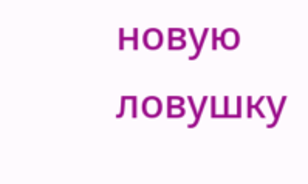новую ловушку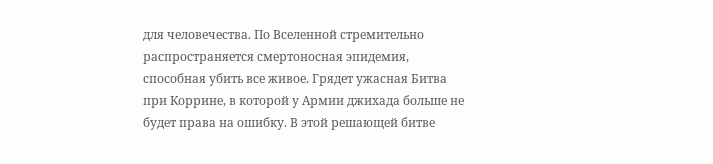для человечества. По Вселенной стремительно распространяется смертоносная эпидемия, способная убить все живое. Грядет ужасная Битва при Коррине, в которой у Армии джихада больше не будет права на ошибку. В этой решающей битве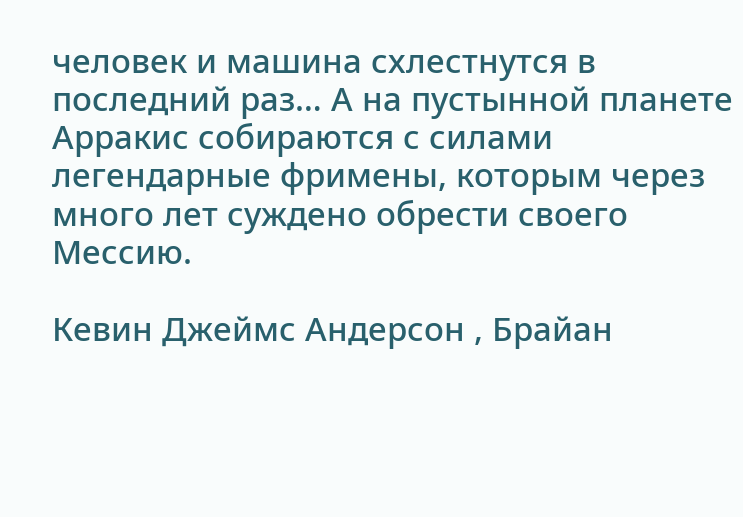человек и машина схлестнутся в последний раз… А на пустынной планете Арракис собираются с силами легендарные фримены, которым через много лет суждено обрести своего Мессию.

Кевин Джеймс Андерсон , Брайан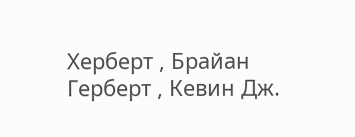Херберт , Брайан Герберт , Кевин Дж.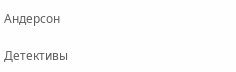Андерсон

Детективы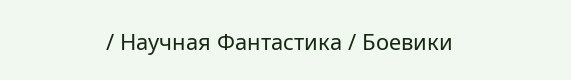/ Научная Фантастика / Боевики